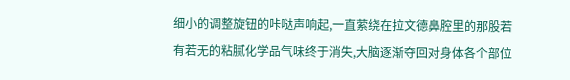细小的调整旋钮的咔哒声响起,一直萦绕在拉文德鼻腔里的那股若有若无的粘腻化学品气味终于消失,大脑逐渐夺回对身体各个部位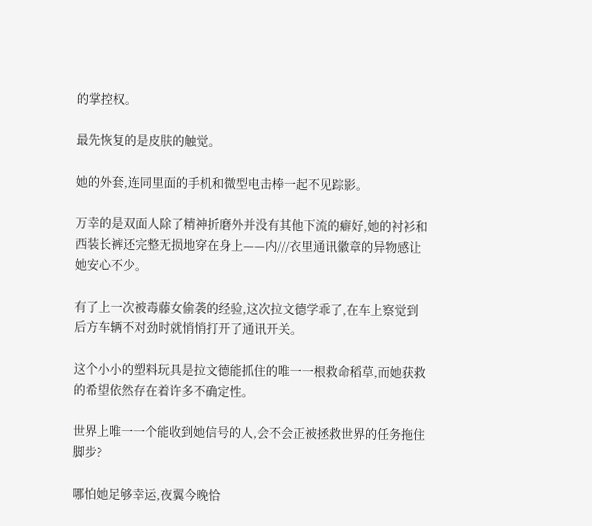的掌控权。

最先恢复的是皮肤的触觉。

她的外套,连同里面的手机和微型电击棒一起不见踪影。

万幸的是双面人除了精神折磨外并没有其他下流的癖好,她的衬衫和西装长裤还完整无损地穿在身上——内///衣里通讯徽章的异物感让她安心不少。

有了上一次被毒藤女偷袭的经验,这次拉文德学乖了,在车上察觉到后方车辆不对劲时就悄悄打开了通讯开关。

这个小小的塑料玩具是拉文德能抓住的唯一一根救命稻草,而她获救的希望依然存在着许多不确定性。

世界上唯一一个能收到她信号的人,会不会正被拯救世界的任务拖住脚步?

哪怕她足够幸运,夜翼今晚恰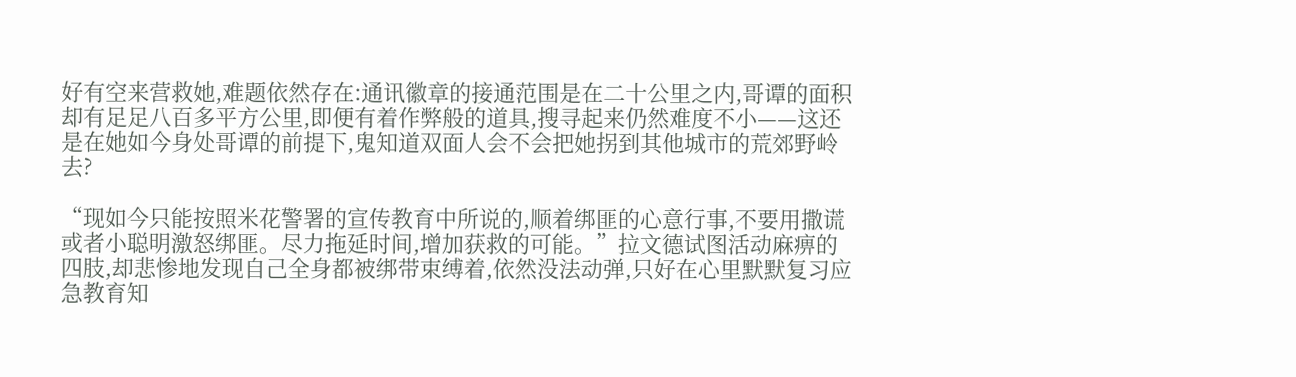好有空来营救她,难题依然存在:通讯徽章的接通范围是在二十公里之内,哥谭的面积却有足足八百多平方公里,即便有着作弊般的道具,搜寻起来仍然难度不小——这还是在她如今身处哥谭的前提下,鬼知道双面人会不会把她拐到其他城市的荒郊野岭去?

“现如今只能按照米花警署的宣传教育中所说的,顺着绑匪的心意行事,不要用撒谎或者小聪明激怒绑匪。尽力拖延时间,增加获救的可能。”拉文德试图活动麻痹的四肢,却悲惨地发现自己全身都被绑带束缚着,依然没法动弹,只好在心里默默复习应急教育知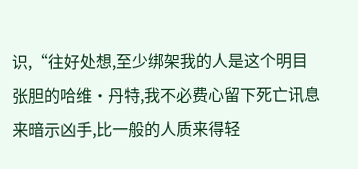识,“往好处想,至少绑架我的人是这个明目张胆的哈维·丹特,我不必费心留下死亡讯息来暗示凶手,比一般的人质来得轻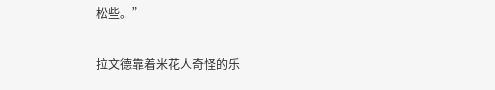松些。”

拉文德靠着米花人奇怪的乐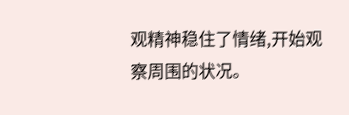观精神稳住了情绪,开始观察周围的状况。